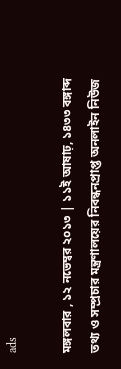ads

মঙ্গলবার , ১২ নভেম্বর ২০১৩ | ১১ই আষাঢ়, ১৪৩৩ বঙ্গাব্দ
তথ্য ও সম্প্রচার মন্ত্রণালয়ের নিবন্ধনপ্রাপ্ত অনলাইন নিউজ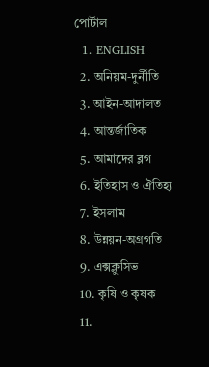পোর্টাল
  1. ENGLISH
  2. অনিয়ম-দুর্নীতি
  3. আইন-আদালত
  4. আন্তর্জাতিক
  5. আমাদের ব্লগ
  6. ইতিহাস ও ঐতিহ্য
  7. ইসলাম
  8. উন্নয়ন-অগ্রগতি
  9. এক্সক্লুসিভ
  10. কৃষি ও কৃষক
  11.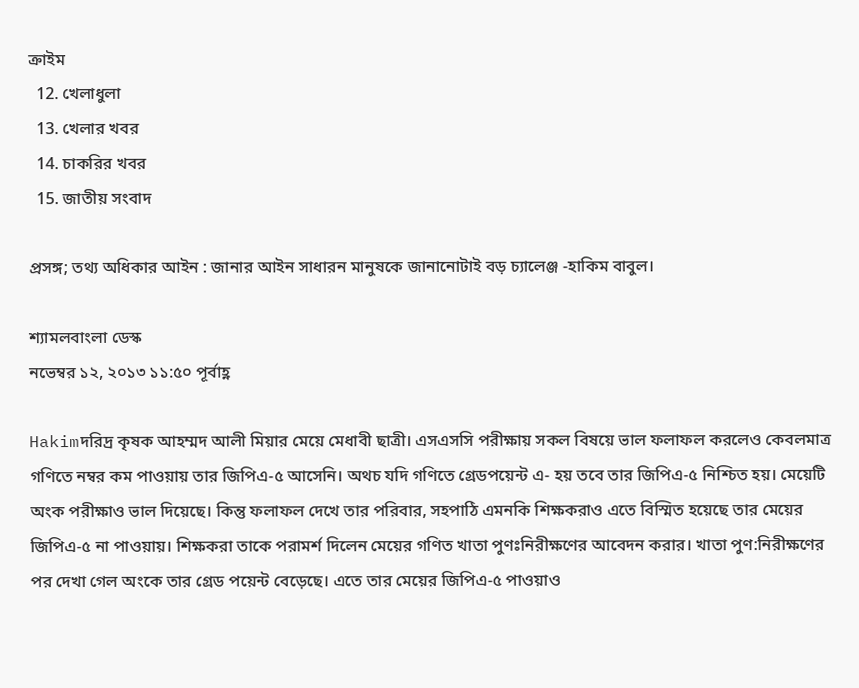ক্রাইম
  12. খেলাধুলা
  13. খেলার খবর
  14. চাকরির খবর
  15. জাতীয় সংবাদ

প্রসঙ্গ; তথ্য অধিকার আইন : জানার আইন সাধারন মানুষকে জানানোটাই বড় চ্যালেঞ্জ -হাকিম বাবুল।

শ্যামলবাংলা ডেস্ক
নভেম্বর ১২, ২০১৩ ১১:৫০ পূর্বাহ্ণ

Hakimদরিদ্র কৃষক আহম্মদ আলী মিয়ার মেয়ে মেধাবী ছাত্রী। এসএসসি পরীক্ষায় সকল বিষয়ে ভাল ফলাফল করলেও কেবলমাত্র গণিতে নম্বর কম পাওয়ায় তার জিপিএ-৫ আসেনি। অথচ যদি গণিতে গ্রেডপয়েন্ট এ- হয় তবে তার জিপিএ-৫ নিশ্চিত হয়। মেয়েটি অংক পরীক্ষাও ভাল দিয়েছে। কিন্তু ফলাফল দেখে তার পরিবার, সহপাঠি এমনকি শিক্ষকরাও এতে বিস্মিত হয়েছে তার মেয়ের জিপিএ-৫ না পাওয়ায়। শিক্ষকরা তাকে পরামর্শ দিলেন মেয়ের গণিত খাতা পুণঃনিরীক্ষণের আবেদন করার। খাতা পুণ:নিরীক্ষণের পর দেখা গেল অংকে তার গ্রেড পয়েন্ট বেড়েছে। এতে তার মেয়ের জিপিএ-৫ পাওয়াও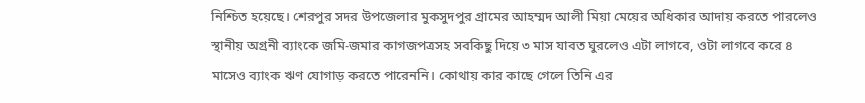নিশ্চিত হয়েছে। শেরপুর সদর উপজেলার মুকসুদপুর গ্রামের আহম্মদ আলী মিয়া মেয়ের অধিকার আদায় করতে পারলেও স্থানীয় অগ্রনী ব্যাংকে জমি-জমার কাগজপত্রসহ সবকিছু দিয়ে ৩ মাস যাবত ঘুরলেও এটা লাগবে, ওটা লাগবে করে ৪ মাসেও ব্যাংক ঋণ যোগাড় করতে পারেননি। কোথায় কার কাছে গেলে তিনি এর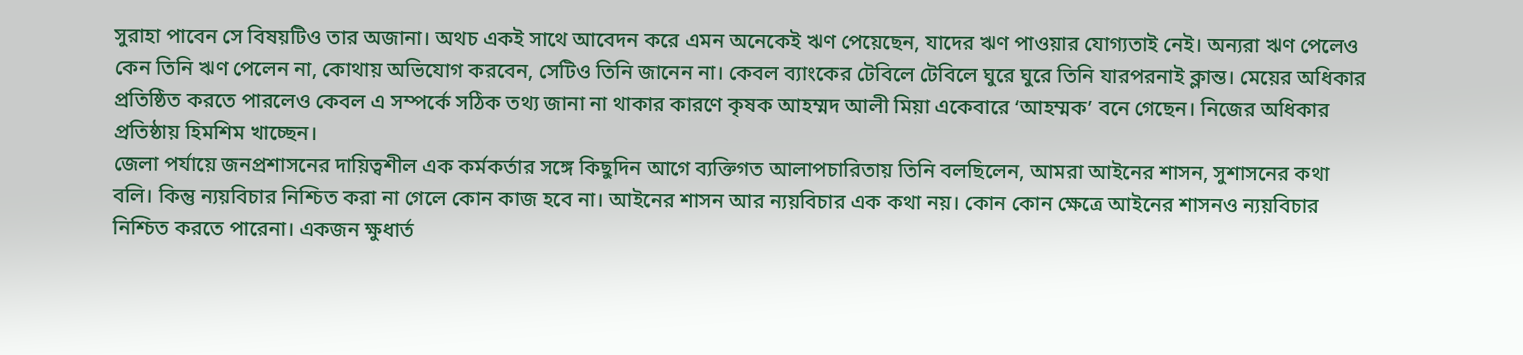সুরাহা পাবেন সে বিষয়টিও তার অজানা। অথচ একই সাথে আবেদন করে এমন অনেকেই ঋণ পেয়েছেন, যাদের ঋণ পাওয়ার যোগ্যতাই নেই। অন্যরা ঋণ পেলেও কেন তিনি ঋণ পেলেন না, কোথায় অভিযোগ করবেন, সেটিও তিনি জানেন না। কেবল ব্যাংকের টেবিলে টেবিলে ঘুরে ঘুরে তিনি যারপরনাই ক্লান্ত। মেয়ের অধিকার প্রতিষ্ঠিত করতে পারলেও কেবল এ সম্পর্কে সঠিক তথ্য জানা না থাকার কারণে কৃষক আহম্মদ আলী মিয়া একেবারে ‘আহম্মক’ বনে গেছেন। নিজের অধিকার প্রতিষ্ঠায় হিমশিম খাচ্ছেন।
জেলা পর্যায়ে জনপ্রশাসনের দায়িত্বশীল এক কর্মকর্তার সঙ্গে কিছুদিন আগে ব্যক্তিগত আলাপচারিতায় তিনি বলছিলেন, আমরা আইনের শাসন, সুশাসনের কথা বলি। কিন্তু ন্যয়বিচার নিশ্চিত করা না গেলে কোন কাজ হবে না। আইনের শাসন আর ন্যয়বিচার এক কথা নয়। কোন কোন ক্ষেত্রে আইনের শাসনও ন্যয়বিচার নিশ্চিত করতে পারেনা। একজন ক্ষুধার্ত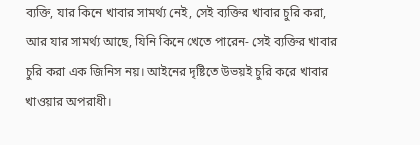ব্যক্তি, যার কিনে খাবার সামর্থ্য নেই, সেই ব্যক্তির খাবার চুরি করা, আর যার সামর্থ্য আছে, যিনি কিনে খেতে পারেন- সেই ব্যক্তির খাবার চুরি করা এক জিনিস নয়। আইনের দৃষ্টিতে উভয়ই চুরি করে খাবার খাওয়ার অপরাধী।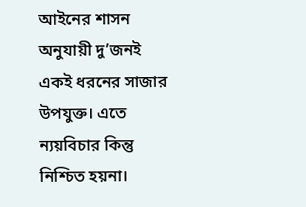আইনের শাসন অনুযায়ী দু’জনই একই ধরনের সাজার উপযুক্ত। এতে ন্যয়বিচার কিন্তু নিশ্চিত হয়না।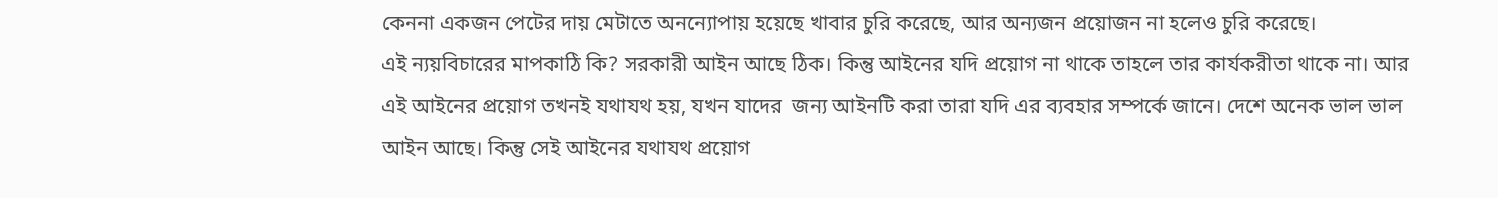কেননা একজন পেটের দায় মেটাতে অনন্যোপায় হয়েছে খাবার চুরি করেছে, আর অন্যজন প্রয়োজন না হলেও চুরি করেছে।
এই ন্যয়বিচারের মাপকাঠি কি? সরকারী আইন আছে ঠিক। কিন্তু আইনের যদি প্রয়োগ না থাকে তাহলে তার কার্যকরীতা থাকে না। আর এই আইনের প্রয়োগ তখনই যথাযথ হয়, যখন যাদের  জন্য আইনটি করা তারা যদি এর ব্যবহার সম্পর্কে জানে। দেশে অনেক ভাল ভাল আইন আছে। কিন্তু সেই আইনের যথাযথ প্রয়োগ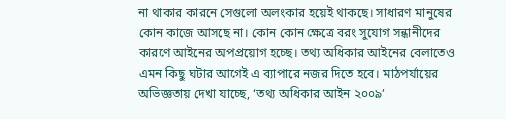না থাকার কারনে সেগুলো অলংকার হয়েই থাকছে। সাধারণ মানুষের কোন কাজে আসছে না। কোন কোন ক্ষেত্রে বরং সুযোগ সন্ধানীদের কারণে আইনের অপপ্রয়োগ হচ্ছে। তথ্য অধিকার আইনের বেলাতেও এমন কিছু ঘটার আগেই এ ব্যাপারে নজর দিতে হবে। মাঠপর্যায়ের অভিজ্ঞতায় দেখা যাচ্ছে, ‘তথ্য অধিকার আইন ২০০৯’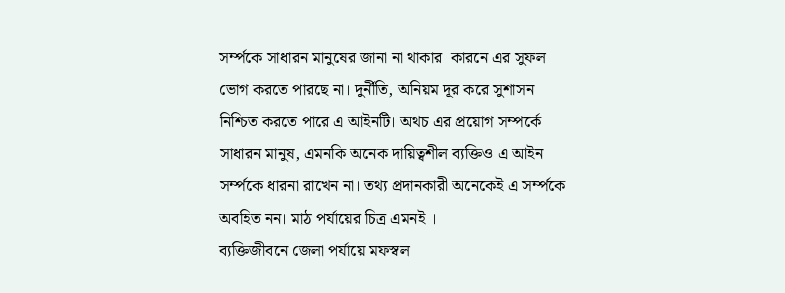সর্ম্পকে সাধারন মানুষের জানা না থাকার  কারনে এর সুফল ভোগ করতে পারছে না। দুর্নীতি, অনিয়ম দূর করে সুশাসন নিশ্চিত করতে পারে এ আইনটি। অথচ এর প্রয়োগ সম্পর্কে সাধারন মানুষ, এমনকি অনেক দায়িত্বশীল ব্যক্তিও এ আইন সর্ম্পকে ধারনা রাখেন না। তথ্য প্রদানকারী অনেকেই এ সর্ম্পকে অবহিত নন। মাঠ পর্যায়ের চিত্র এমনই ।
ব্যক্তিজীবনে জেলা পর্যায়ে মফস্বল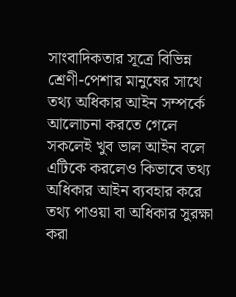সাংবাদিকতার সূত্রে বিভিন্ন শ্রেণী-পেশার মানুষের সাথে তথ্য অধিকার আইন সম্পর্কে আলোচনা করতে গেলে সকলেই খুব ভাল আইন বলে এটিকে করলেও কিভাবে তথ্য অধিকার আইন ব্যবহার করে তথ্য পাওয়া বা অধিকার সুরক্ষা করা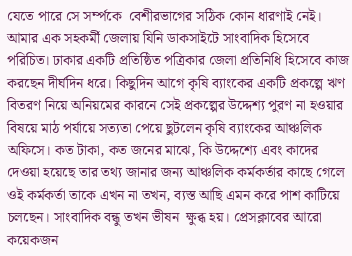যেতে পারে সে সর্ম্পকে  বেশীরভাগের সঠিক কোন ধারণাই নেই।
আমার এক সহকর্মী জেলায় যিনি ডাকসাইটে সাংবাদিক হিসেবে পরিচিত। ঢাকার একটি প্রতিষ্ঠিত পত্রিকার জেলা প্রতিনিধি হিসেবে কাজ করছেন দীর্ঘদিন ধরে। কিছুদিন আগে কৃষি ব্যাংকের একটি প্রকল্পে ঋণ বিতরণ নিয়ে অনিয়মের কারনে সেই প্রকল্পের উদ্দেশ্য পুরণ না হওয়ার বিষয়ে মাঠ পর্যায়ে সত্যতা পেয়ে ছুটলেন কৃষি ব্যাংকের আঞ্চলিক অফিসে। কত টাকা, কত জনের মাঝে, কি উদ্দেশ্যে এবং কাদের দেওয়া হয়েছে তার তথ্য জানার জন্য আঞ্চলিক কর্মকর্তার কাছে গেলে ওই কর্মকর্তা তাকে এখন না তখন, ব্যস্ত আছি এমন করে পাশ কাটিয়ে চলছেন। সাংবাদিক বন্ধু তখন ভীষন  ক্ষুব্ধ হয়। প্রেসক্লাবের আরো কয়েকজন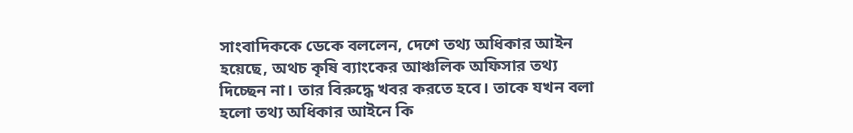সাংবাদিককে ডেকে বললেন, দেশে তথ্য অধিকার আইন হয়েছে, অথচ কৃষি ব্যাংকের আঞ্চলিক অফিসার তথ্য দিচ্ছেন না। তার বিরুদ্ধে খবর করতে হবে। তাকে যখন বলা হলো তথ্য অধিকার আইনে কি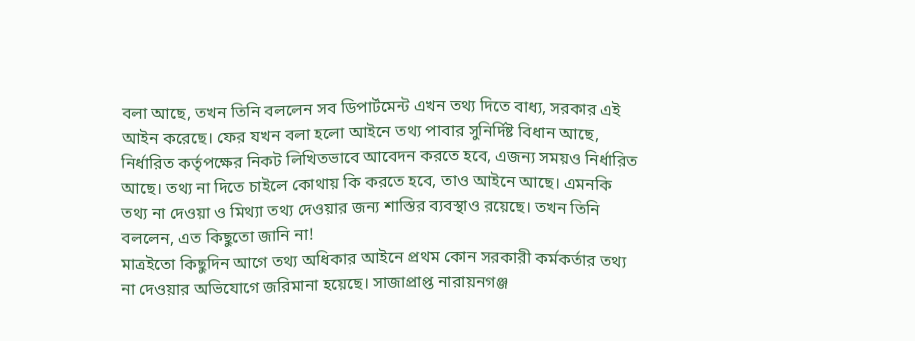বলা আছে, তখন তিনি বললেন সব ডিপার্টমেন্ট এখন তথ্য দিতে বাধ্য, সরকার এই আইন করেছে। ফের যখন বলা হলো আইনে তথ্য পাবার সুনির্দিষ্ট বিধান আছে, নির্ধারিত কর্তৃপক্ষের নিকট লিখিতভাবে আবেদন করতে হবে, এজন্য সময়ও নির্ধারিত আছে। তথ্য না দিতে চাইলে কোথায় কি করতে হবে, তাও আইনে আছে। এমনকি তথ্য না দেওয়া ও মিথ্যা তথ্য দেওয়ার জন্য শাস্তির ব্যবস্থাও রয়েছে। তখন তিনি বললেন, এত কিছুতো জানি না!
মাত্রইতো কিছুদিন আগে তথ্য অধিকার আইনে প্রথম কোন সরকারী কর্মকর্তার তথ্য না দেওয়ার অভিযোগে জরিমানা হয়েছে। সাজাপ্রাপ্ত নারায়নগঞ্জ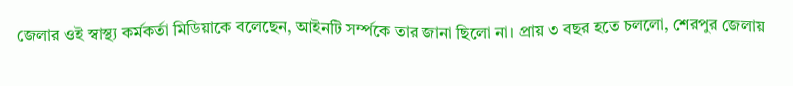জেলার ওই স্বাস্থ্য কর্মকর্তা মিডিয়াকে বলেছেন, আইনটি সর্ম্পকে তার জানা ছিলো না। প্রায় ৩ বছর হতে চললো, শেরপুর জেলায়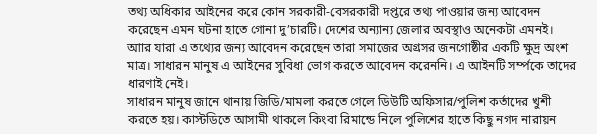তথ্য অধিকার আইনের করে কোন সরকারী-বেসরকারী দপ্তরে তথ্য পাওয়ার জন্য আবেদন করেছেন এমন ঘটনা হাতে গোনা দু’চারটি। দেশের অন্যান্য জেলার অবস্থাও অনেকটা এমনই। আার যারা এ তথ্যের জন্য আবেদন করেছেন তারা সমাজের অগ্রসর জনগোষ্ঠীর একটি ক্ষুদ্র অংশ মাত্র। সাধারন মানুষ এ আইনের সুবিধা ভোগ করতে আবেদন করেননি। এ আইনটি সর্ম্পকে তাদের ধারণাই নেই।
সাধারন মানুষ জানে থানায় জিডি/মামলা করতে গেলে ডিউটি অফিসার/পুলিশ কর্তাদের খুশী করতে হয়। কাস্টডিতে আসামী থাকলে কিংবা রিমান্ডে নিলে পুলিশের হাতে কিছু নগদ নারায়ন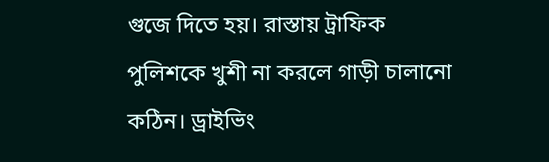গুজে দিতে হয়। রাস্তায় ট্রাফিক পুলিশকে খুশী না করলে গাড়ী চালানো কঠিন। ড্রাইভিং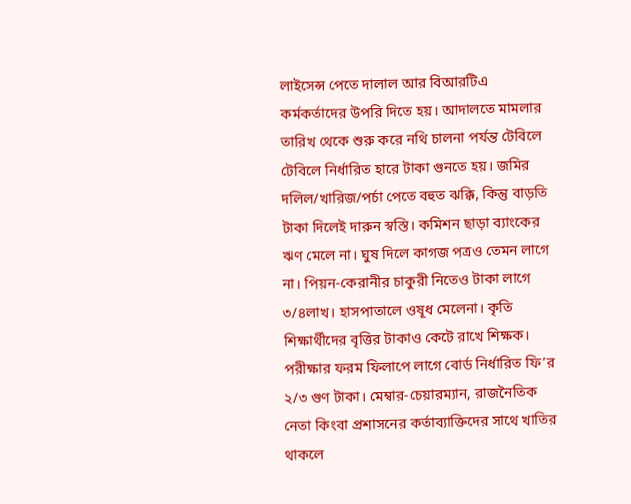লাইসেন্স পেতে দালাল আর বিআরটিএ কর্মকর্তাদের উপরি দিতে হয়। আদালতে মামলার তারিখ থেকে শুরু করে নথি চালনা পর্যন্ত টেবিলে টেবিলে নির্ধারিত হারে টাকা গুনতে হয়। জমির দলিল/খারিজ/পর্চা পেতে বহুত ঝক্কি, কিন্তু বাড়তি টাকা দিলেই দারুন স্বস্তি। কমিশন ছাড়া ব্যাংকের ঋণ মেলে না। ঘুষ দিলে কাগজ পত্রও তেমন লাগে না। পিয়ন-কেরানীর চাকুরী নিতেও টাকা লাগে ৩/৪লাখ। হাসপাতালে ওষূধ মেলেনা। কৃতি শিক্ষার্থীদের বৃত্তির টাকাও কেটে রাখে শিক্ষক। পরীক্ষার ফরম ফিলাপে লাগে বোর্ড নির্ধারিত ফি’র ২/৩ গুণ টাকা। মেম্বার-চেয়ারম্যান, রাজনৈতিক নেতা কিংবা প্রশাসনের কর্তাব্যাক্তিদের সাথে খাতির থাকলে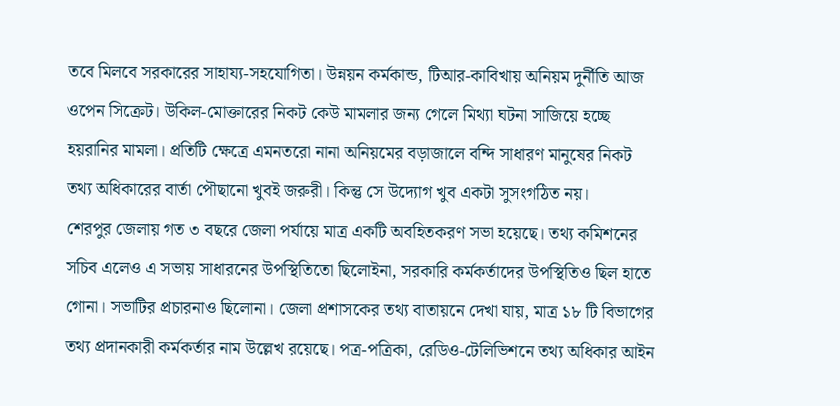তবে মিলবে সরকারের সাহায্য-সহযোগিতা। উন্নয়ন কর্মকান্ড, টিআর-কাবিখায় অনিয়ম দুর্নীতি আজ ওপেন সিক্রেট। উকিল-মোক্তারের নিকট কেউ মামলার জন্য গেলে মিথ্যা ঘটনা সাজিয়ে হচ্ছে হয়রানির মামলা। প্রতিটি ক্ষেত্রে এমনতরো নানা অনিয়মের বড়াজালে বন্দি সাধারণ মানুষের নিকট তথ্য অধিকারের বার্তা পৌছানো খুবই জরুরী। কিন্তু সে উদ্যোগ খুব একটা সুসংগঠিত নয়।
শেরপুর জেলায় গত ৩ বছরে জেলা পর্যায়ে মাত্র একটি অবহিতকরণ সভা হয়েছে। তথ্য কমিশনের সচিব এলেও এ সভায় সাধারনের উপস্থিতিতো ছিলোইনা, সরকারি কর্মকর্তাদের উপস্থিতিও ছিল হাতে গোনা। সভাটির প্রচারনাও ছিলোনা। জেলা প্রশাসকের তথ্য বাতায়নে দেখা যায়, মাত্র ১৮ টি বিভাগের তথ্য প্রদানকারী কর্মকর্তার নাম উল্লেখ রয়েছে। পত্র-পত্রিকা, রেডিও-টেলিভিশনে তথ্য অধিকার আইন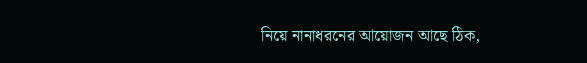নিয়ে নানাধরনের আয়োজন আছে ঠিক,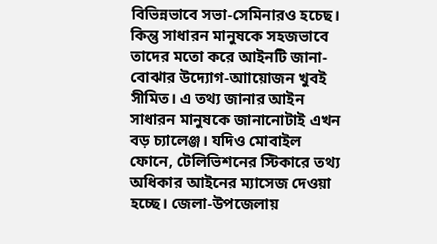বিভিন্নভাবে সভা-সেমিনারও হচেছ। কিন্তু সাধারন মানুষকে সহজভাবে তাদের মতো করে আইনটি জানা-বোঝার উদ্যোগ-আায়োজন খুবই সীমিত। এ তথ্য জানার আইন সাধারন মানুষকে জানানোটাই এখন বড় চ্যালেঞ্জ। যদিও মোবাইল ফোনে, টেলিভিশনের স্টিকারে তথ্য অধিকার আইনের ম্যাসেজ দেওয়া হচ্ছে। জেলা-উপজেলায়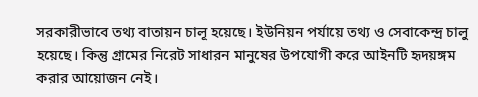সরকারীভাবে তথ্য বাতায়ন চালূ হয়েছে। ইউনিয়ন পর্যায়ে তথ্য ও সেবাকেন্দ্র চালু হয়েছে। কিন্তু গ্রামের নিরেট সাধারন মানুষের উপযোগী করে আইনটি হৃদয়ঙ্গম করার আয়োজন নেই।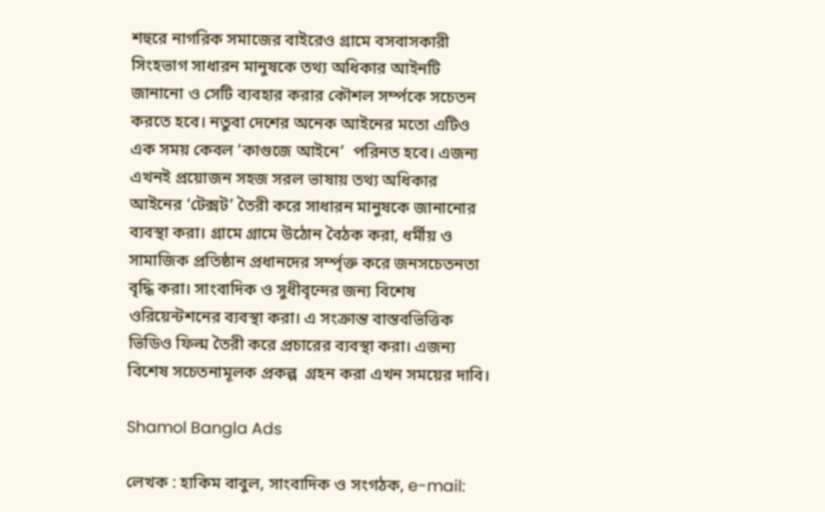শহুরে নাগরিক সমাজের বাইরেও গ্রামে বসবাসকারী সিংহভাগ সাধারন মানুষকে তথ্য অধিকার আইনটি জানানো ও সেটি ব্যবহার করার কৌশল সর্ম্পকে সচেতন করতে হবে। নতুবা দেশের অনেক আইনের মতো এটিও এক সময় কেবল ‘কাগুজে আইনে’  পরিনত হবে। এজন্য এখনই প্রয়োজন সহজ সরল ভাষায় তথ্য অধিকার আইনের ‘টেক্সট’ তৈরী করে সাধারন মানুষকে জানানোর ব্যবস্থা করা। গ্রামে গ্রামে উঠোন বৈঠক করা, ধর্মীয় ও সামাজিক প্রতিষ্ঠান প্রধানদের সর্ম্পৃক্ত করে জনসচেতনতা বৃদ্ধি করা। সাংবাদিক ও সুধীবৃন্দের জন্য বিশেষ ওরিয়েন্টশনের ব্যবস্থা করা। এ সংক্রান্ত বাস্তবভিত্তিক ভিডিও ফিল্ম তৈরী করে প্রচারের ব্যবস্থা করা। এজন্য বিশেষ সচেতনামূলক প্রকল্প  গ্রহন করা এখন সময়ের দাবি।

Shamol Bangla Ads

লেখক : হাকিম বাবুল, সাংবাদিক ও সংগঠক, e-mail: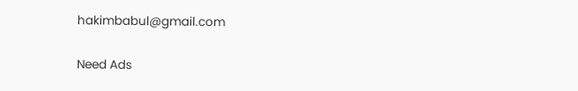hakimbabul@gmail.com

Need Ads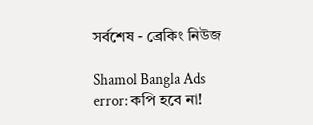সর্বশেষ - ব্রেকিং নিউজ

Shamol Bangla Ads
error: কপি হবে না!